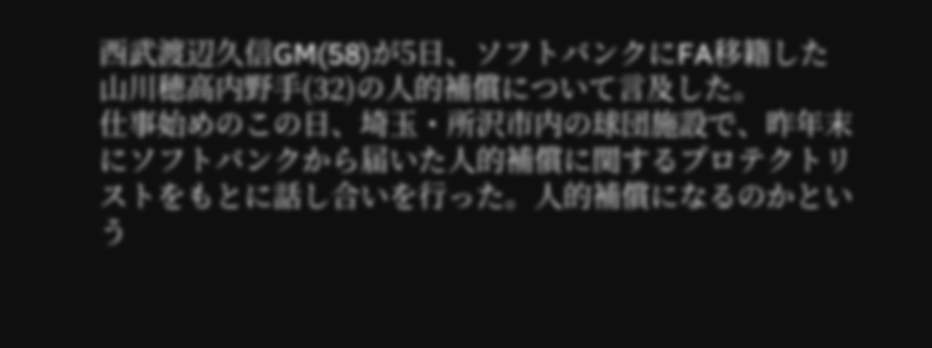西武渡辺久信GM(58)が5日、ソフトバンクにFA移籍した山川穂高内野手(32)の人的補償について言及した。
仕事始めのこの日、埼玉・所沢市内の球団施設で、昨年末にソフトバンクから届いた人的補償に関するプロテクトリストをもとに話し合いを行った。人的補償になるのかという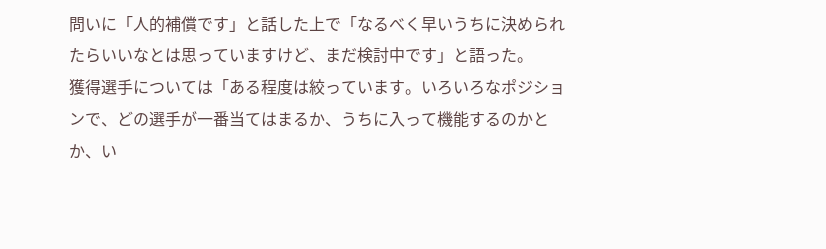問いに「人的補償です」と話した上で「なるべく早いうちに決められたらいいなとは思っていますけど、まだ検討中です」と語った。
獲得選手については「ある程度は絞っています。いろいろなポジションで、どの選手が一番当てはまるか、うちに入って機能するのかとか、い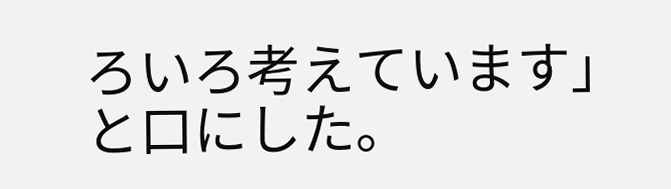ろいろ考えています」と口にした。